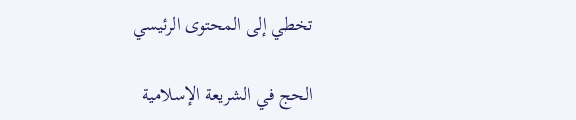تخطي إلى المحتوى الرئيسي

الحج في الشريعة الإسلامية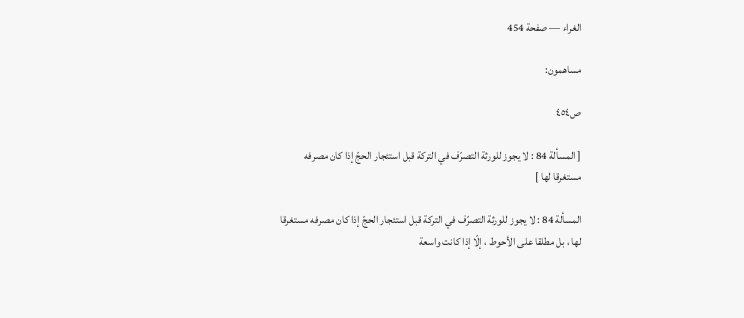الغراء — صفحة 454

مساهمون:

ص٤٥٤

[ المسألة 84 : لا يجوز للورثة التصرّف في التركة قبل استئجار الحجّ إذا كان مصرفه مستغرقا لها ]

المسألة 84 : لا يجوز للورثة التصرّف في التركة قبل استئجار الحجّ إذا كان مصرفه مستغرقا لها ، بل مطلقا على الأحوط ، إلّا إذا كانت واسعة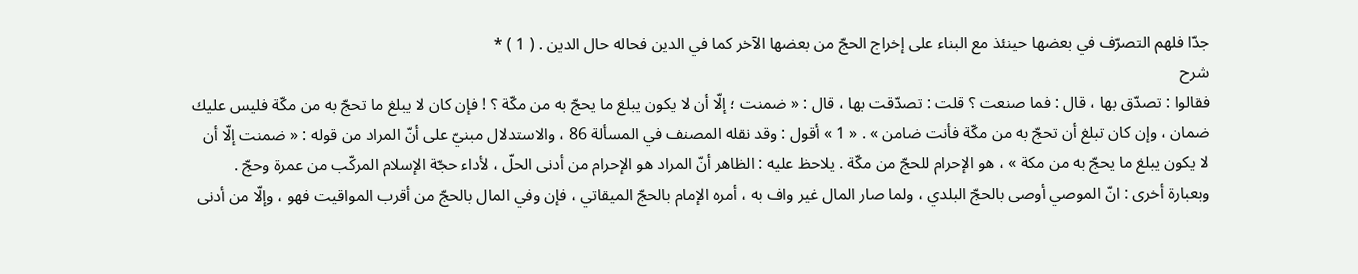جدّا فلهم التصرّف في بعضها حينئذ مع البناء على إخراج الحجّ من بعضها الآخر كما في الدين فحاله حال الدين . ( 1 ) *
شرح
فقالوا : تصدّق بها ، قال : فما صنعت ؟ قلت : تصدّقت بها ، قال : « ضمنت ؛ إلّا أن لا يكون يبلغ ما يحجّ به من مكّة ؟ ! فإن كان لا يبلغ ما تحجّ به من مكّة فليس عليك ضمان ، وإن كان تبلغ أن تحجّ به من مكّة فأنت ضامن » . « 1 » أقول : وقد نقله المصنف في المسألة 86 ، والاستدلال مبنيّ على أنّ المراد من قوله : « ضمنت إلّا أن لا يكون يبلغ ما يحجّ به من مكة » ، هو الإحرام للحجّ من مكّة . يلاحظ عليه : الظاهر أنّ المراد هو الإحرام من أدنى الحلّ ، لأداء حجّة الإسلام المركّب من عمرة وحجّ . وبعبارة أخرى : انّ الموصي أوصى بالحجّ البلدي ، ولما صار المال غير واف به ، أمره الإمام بالحجّ الميقاتي ، فإن وفي المال بالحجّ من أقرب المواقيت فهو ، وإلّا من أدنى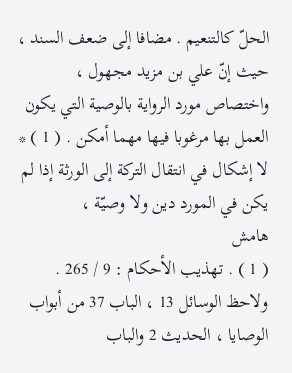الحلّ كالتنعيم . مضافا إلى ضعف السند ، حيث إنّ علي بن مزيد مجهول ، واختصاص مورد الرواية بالوصية التي يكون العمل بها مرغوبا فيها مهما أمكن . ( 1 ) * لا إشكال في انتقال التركة إلى الورثة إذا لم يكن في المورد دين ولا وصيّة ،
هامش
( 1 ) . تهذيب الأحكام : 9 / 265 . ولاحظ الوسائل 13 ، الباب 37 من أبواب الوصايا ، الحديث 2 والباب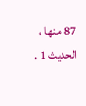87 منها ، الحديث 1 .